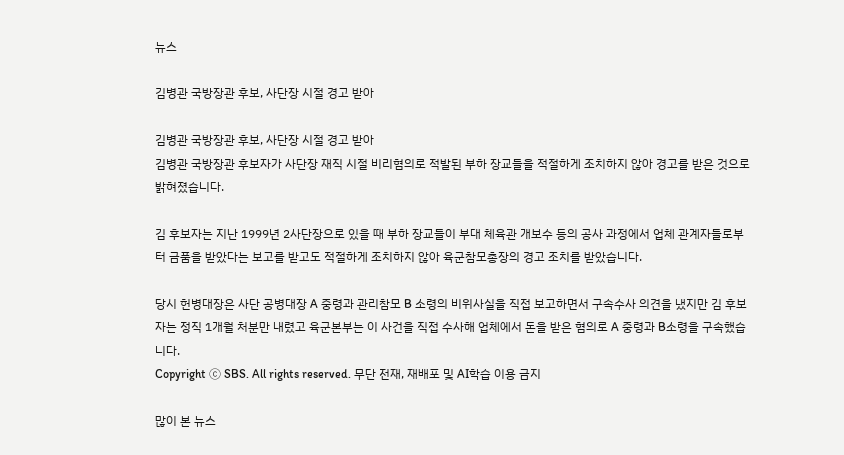뉴스

김병관 국방장관 후보, 사단장 시절 경고 받아

김병관 국방장관 후보, 사단장 시절 경고 받아
김병관 국방장관 후보자가 사단장 재직 시절 비리혐의로 적발된 부하 장교들을 적절하게 조치하지 않아 경고를 받은 것으로 밝혀졌습니다.

김 후보자는 지난 1999년 2사단장으로 있을 때 부하 장교들이 부대 체육관 개보수 등의 공사 과정에서 업체 관계자들로부터 금품을 받았다는 보고를 받고도 적절하게 조치하지 않아 육군참모총장의 경고 조치를 받았습니다.

당시 헌병대장은 사단 공병대장 A 중령과 관리참모 B 소령의 비위사실을 직접 보고하면서 구속수사 의견을 냈지만 김 후보자는 정직 1개월 처분만 내렸고 육군본부는 이 사건을 직접 수사해 업체에서 돈을 받은 혐의로 A 중령과 B소령을 구속했습니다.
Copyright Ⓒ SBS. All rights reserved. 무단 전재, 재배포 및 AI학습 이용 금지

많이 본 뉴스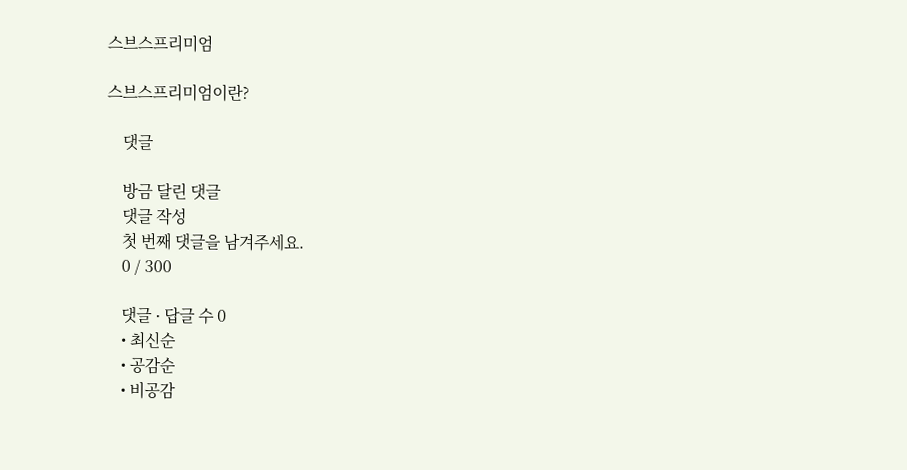스브스프리미엄

스브스프리미엄이란?

    댓글

    방금 달린 댓글
    댓글 작성
    첫 번째 댓글을 남겨주세요.
    0 / 300

    댓글 ∙ 답글 수 0
    • 최신순
    • 공감순
    • 비공감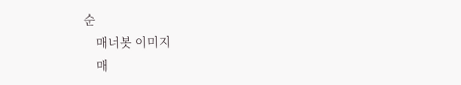순
    매너봇 이미지
    매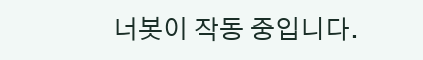너봇이 작동 중입니다.